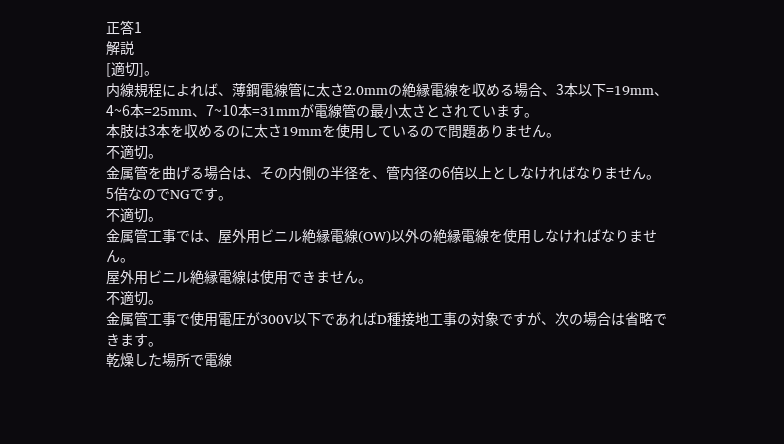正答1
解説
[適切]。
内線規程によれば、薄鋼電線管に太さ2.0mmの絶縁電線を収める場合、3本以下=19mm、4~6本=25mm、7~10本=31mmが電線管の最小太さとされています。
本肢は3本を収めるのに太さ19mmを使用しているので問題ありません。
不適切。
金属管を曲げる場合は、その内側の半径を、管内径の6倍以上としなければなりません。
5倍なのでNGです。
不適切。
金属管工事では、屋外用ビニル絶縁電線(OW)以外の絶縁電線を使用しなければなりません。
屋外用ビニル絶縁電線は使用できません。
不適切。
金属管工事で使用電圧が300V以下であればD種接地工事の対象ですが、次の場合は省略できます。
乾燥した場所で電線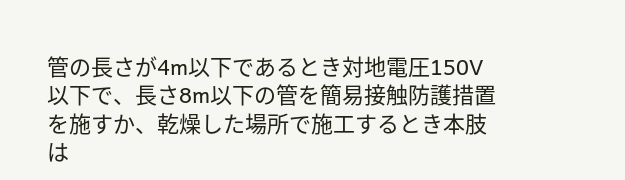管の長さが4m以下であるとき対地電圧150V以下で、長さ8m以下の管を簡易接触防護措置を施すか、乾燥した場所で施工するとき本肢は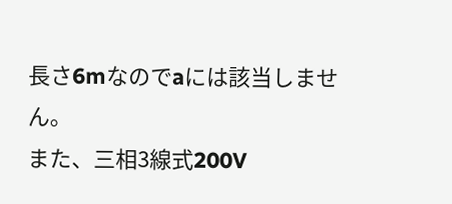長さ6mなのでaには該当しません。
また、三相3線式200V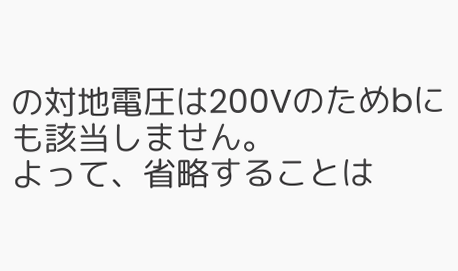の対地電圧は200Vのためbにも該当しません。
よって、省略することは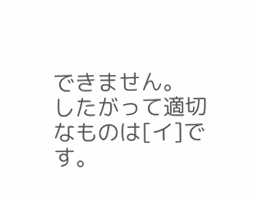できません。
したがって適切なものは[イ]です。